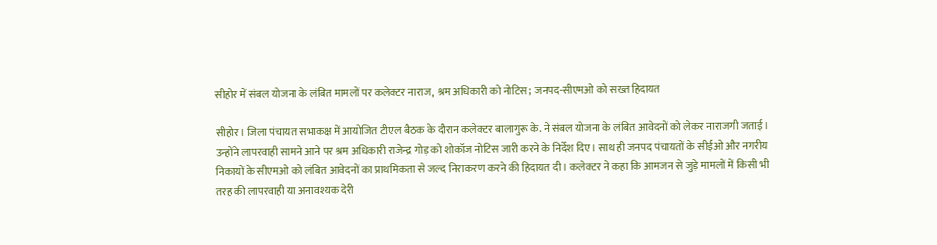सीहोर में संबल योजना के लंबित मामलों पर कलेक्टर नाराज, श्रम अधिकारी को नोटिस; जनपद-सीएमओ को सख्त हिदायत

सीहोर। जिला पंचायत सभाकक्ष में आयोजित टीएल बैठक के दौरान कलेक्टर बालागुरू के. ने संबल योजना के लंबित आवेदनों को लेकर नाराजगी जताई। उन्होंने लापरवाही सामने आने पर श्रम अधिकारी राजेन्द्र गोड़ को शोकॉज नोटिस जारी करने के निर्देश दिए। साथ ही जनपद पंचायतों के सीईओ और नगरीय निकायों के सीएमओ को लंबित आवेदनों का प्राथमिकता से जल्द निराकरण करने की हिदायत दी। कलेक्टर ने कहा कि आमजन से जुड़े मामलों में किसी भी तरह की लापरवाही या अनावश्यक देरी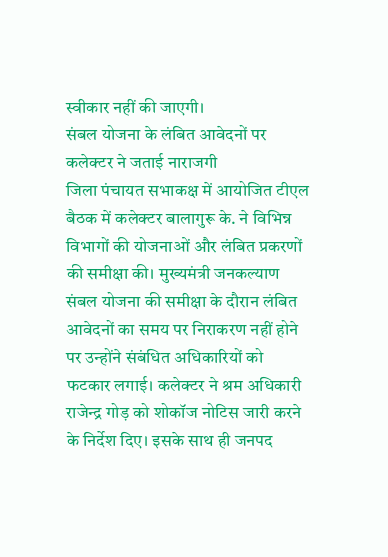स्वीकार नहीं की जाएगी।
संबल योजना के लंबित आवेदनों पर कलेक्टर ने जताई नाराजगी
जिला पंचायत सभाकक्ष में आयोजित टीएल बैठक में कलेक्टर बालागुरू के. ने विभिन्न विभागों की योजनाओं और लंबित प्रकरणों की समीक्षा की। मुख्यमंत्री जनकल्याण संबल योजना की समीक्षा के दौरान लंबित आवेदनों का समय पर निराकरण नहीं होने पर उन्होंने संबंधित अधिकारियों को फटकार लगाई। कलेक्टर ने श्रम अधिकारी राजेन्द्र गोड़ को शोकॉज नोटिस जारी करने के निर्देश दिए। इसके साथ ही जनपद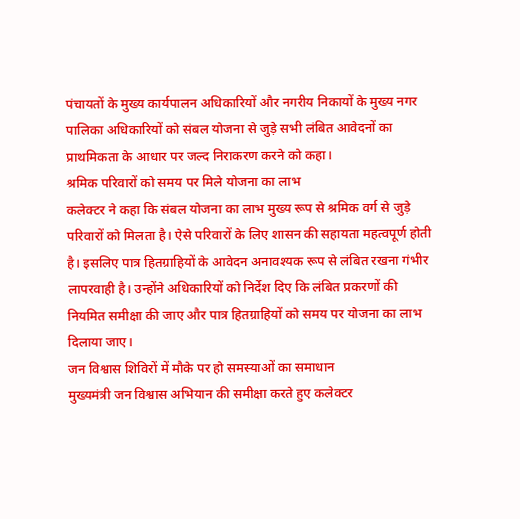पंचायतों के मुख्य कार्यपालन अधिकारियों और नगरीय निकायों के मुख्य नगर पालिका अधिकारियों को संबल योजना से जुड़े सभी लंबित आवेदनों का प्राथमिकता के आधार पर जल्द निराकरण करने को कहा।
श्रमिक परिवारों को समय पर मिले योजना का लाभ
कलेक्टर ने कहा कि संबल योजना का लाभ मुख्य रूप से श्रमिक वर्ग से जुड़े परिवारों को मिलता है। ऐसे परिवारों के लिए शासन की सहायता महत्वपूर्ण होती है। इसलिए पात्र हितग्राहियों के आवेदन अनावश्यक रूप से लंबित रखना गंभीर लापरवाही है। उन्होंने अधिकारियों को निर्देश दिए कि लंबित प्रकरणों की नियमित समीक्षा की जाए और पात्र हितग्राहियों को समय पर योजना का लाभ दिलाया जाए।
जन विश्वास शिविरों में मौके पर हो समस्याओं का समाधान
मुख्यमंत्री जन विश्वास अभियान की समीक्षा करते हुए कलेक्टर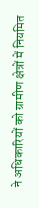ने अधिकारियों को ग्रामीण क्षेत्रों में नियमित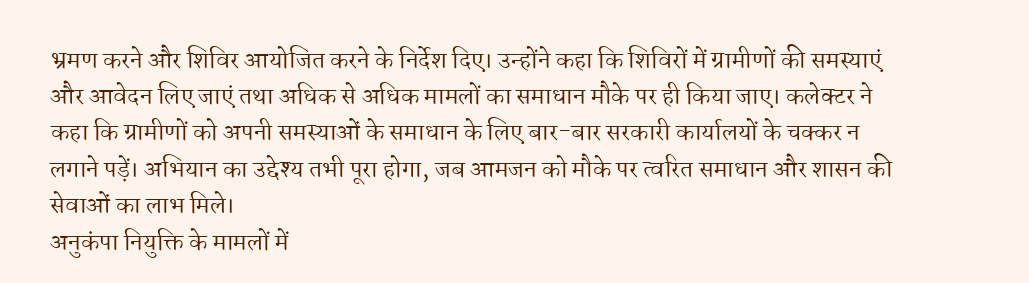भ्रमण करने और शिविर आयोजित करने के निर्देश दिए। उन्होंने कहा कि शिविरों में ग्रामीणों की समस्याएं और आवेदन लिए जाएं तथा अधिक से अधिक मामलों का समाधान मौके पर ही किया जाए। कलेक्टर ने कहा कि ग्रामीणों को अपनी समस्याओं के समाधान के लिए बार-बार सरकारी कार्यालयों के चक्कर न लगाने पड़ें। अभियान का उद्देश्य तभी पूरा होगा, जब आमजन को मौके पर त्वरित समाधान और शासन की सेवाओं का लाभ मिले।
अनुकंपा नियुक्ति के मामलों में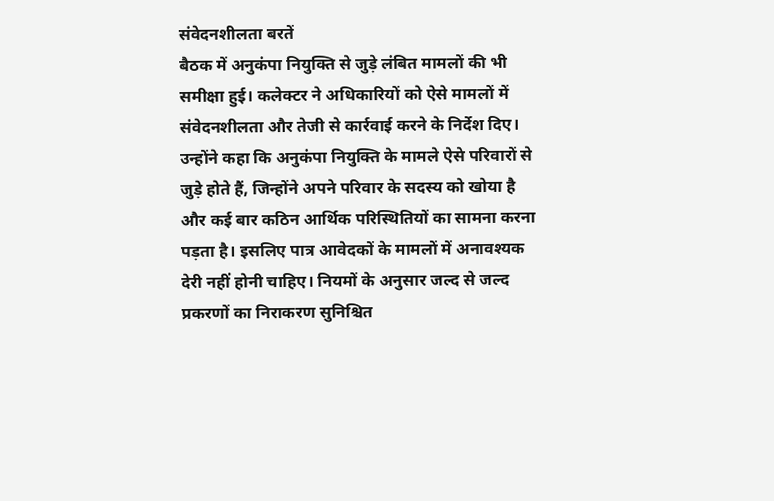संवेदनशीलता बरतें
बैठक में अनुकंपा नियुक्ति से जुड़े लंबित मामलों की भी समीक्षा हुई। कलेक्टर ने अधिकारियों को ऐसे मामलों में संवेदनशीलता और तेजी से कार्रवाई करने के निर्देश दिए। उन्होंने कहा कि अनुकंपा नियुक्ति के मामले ऐसे परिवारों से जुड़े होते हैं, जिन्होंने अपने परिवार के सदस्य को खोया है और कई बार कठिन आर्थिक परिस्थितियों का सामना करना पड़ता है। इसलिए पात्र आवेदकों के मामलों में अनावश्यक देरी नहीं होनी चाहिए। नियमों के अनुसार जल्द से जल्द प्रकरणों का निराकरण सुनिश्चित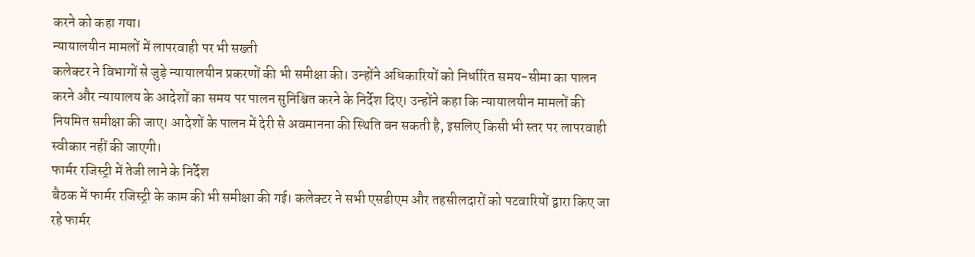करने को कहा गया।
न्यायालयीन मामलों में लापरवाही पर भी सख्ती
कलेक्टर ने विभागों से जुड़े न्यायालयीन प्रकरणों की भी समीक्षा की। उन्होंने अधिकारियों को निर्धारित समय-सीमा का पालन करने और न्यायालय के आदेशों का समय पर पालन सुनिश्चित करने के निर्देश दिए। उन्होंने कहा कि न्यायालयीन मामलों की नियमित समीक्षा की जाए। आदेशों के पालन में देरी से अवमानना की स्थिति बन सकती है, इसलिए किसी भी स्तर पर लापरवाही स्वीकार नहीं की जाएगी।
फार्मर रजिस्ट्री में तेजी लाने के निर्देश
बैठक में फार्मर रजिस्ट्री के काम की भी समीक्षा की गई। कलेक्टर ने सभी एसडीएम और तहसीलदारों को पटवारियों द्वारा किए जा रहे फार्मर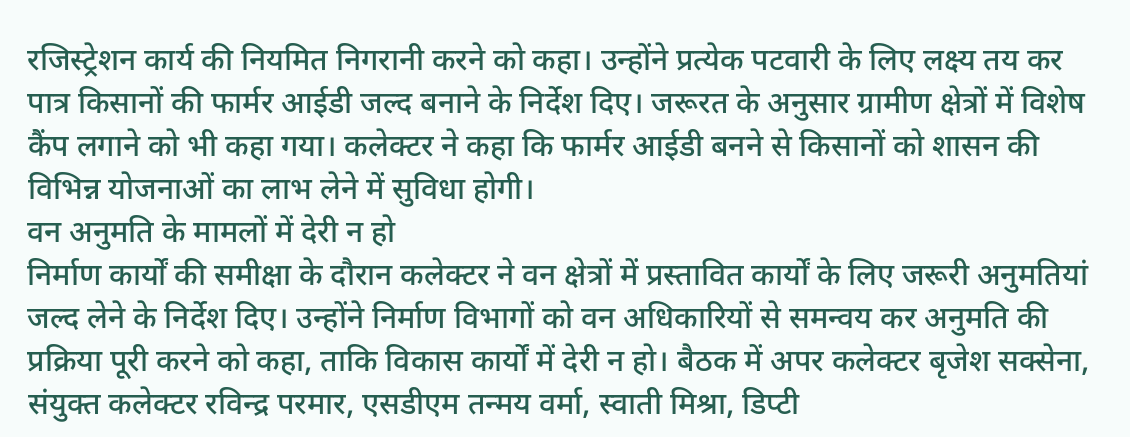रजिस्ट्रेशन कार्य की नियमित निगरानी करने को कहा। उन्होंने प्रत्येक पटवारी के लिए लक्ष्य तय कर पात्र किसानों की फार्मर आईडी जल्द बनाने के निर्देश दिए। जरूरत के अनुसार ग्रामीण क्षेत्रों में विशेष कैंप लगाने को भी कहा गया। कलेक्टर ने कहा कि फार्मर आईडी बनने से किसानों को शासन की विभिन्न योजनाओं का लाभ लेने में सुविधा होगी।
वन अनुमति के मामलों में देरी न हो
निर्माण कार्यों की समीक्षा के दौरान कलेक्टर ने वन क्षेत्रों में प्रस्तावित कार्यों के लिए जरूरी अनुमतियां जल्द लेने के निर्देश दिए। उन्होंने निर्माण विभागों को वन अधिकारियों से समन्वय कर अनुमति की प्रक्रिया पूरी करने को कहा, ताकि विकास कार्यों में देरी न हो। बैठक में अपर कलेक्टर बृजेश सक्सेना, संयुक्त कलेक्टर रविन्द्र परमार, एसडीएम तन्मय वर्मा, स्वाती मिश्रा, डिप्टी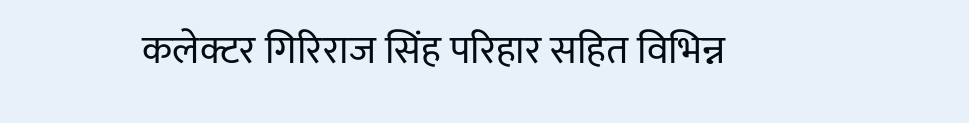कलेक्टर गिरिराज सिंह परिहार सहित विभिन्न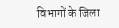विभागों के जिला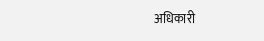अधिकारी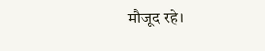मौजूद रहे।